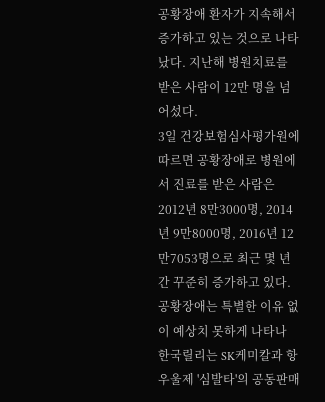공황장애 환자가 지속해서 증가하고 있는 것으로 나타났다. 지난해 병원치료를 받은 사람이 12만 명을 넘어섰다.
3일 건강보험심사평가원에 따르면 공황장애로 병원에서 진료를 받은 사람은 2012년 8만3000명, 2014년 9만8000명, 2016년 12만7053명으로 최근 몇 년간 꾸준히 증가하고 있다.
공황장애는 특별한 이유 없이 예상치 못하게 나타나
한국릴리는 SK케미칼과 항우울제 '심발타'의 공동판매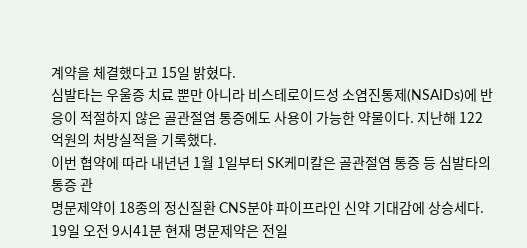계약을 체결했다고 15일 밝혔다.
심발타는 우울증 치료 뿐만 아니라 비스테로이드성 소염진통제(NSAIDs)에 반응이 적절하지 않은 골관절염 통증에도 사용이 가능한 약물이다. 지난해 122억원의 처방실적을 기록했다.
이번 협약에 따라 내년년 1월 1일부터 SK케미칼은 골관절염 통증 등 심발타의 통증 관
명문제약이 18종의 정신질환 CNS분야 파이프라인 신약 기대감에 상승세다.
19일 오전 9시41분 현재 명문제약은 전일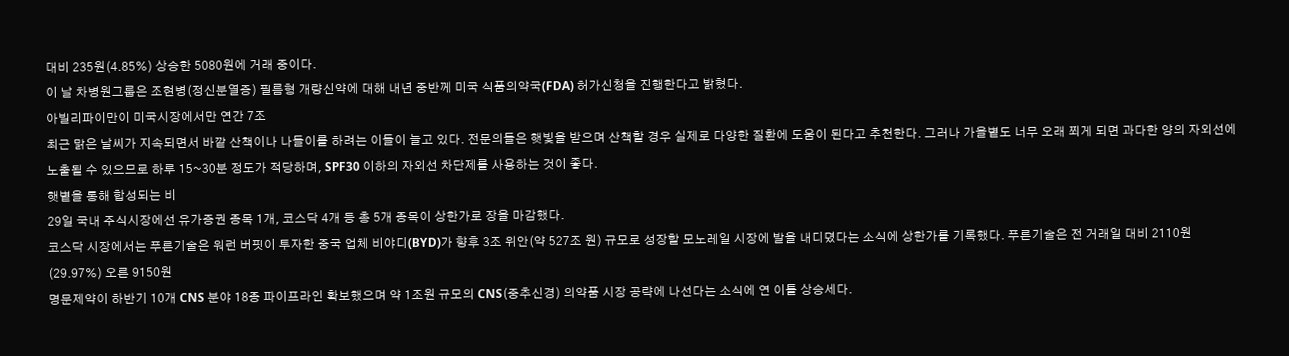대비 235원(4.85%) 상승한 5080원에 거래 중이다.
이 날 차병원그룹은 조현병(정신분열증) 필름형 개량신약에 대해 내년 중반께 미국 식품의약국(FDA) 허가신청을 진행한다고 밝혔다.
아빌리파이만이 미국시장에서만 연간 7조
최근 맑은 날씨가 지속되면서 바깥 산책이나 나들이를 하려는 이들이 늘고 있다. 전문의들은 햇빛을 받으며 산책할 경우 실제로 다양한 질환에 도움이 된다고 추천한다. 그러나 가을볕도 너무 오래 쬐게 되면 과다한 양의 자외선에 노출될 수 있으므로 하루 15~30분 정도가 적당하며, SPF30 이하의 자외선 차단제를 사용하는 것이 좋다.
햇볕을 통해 합성되는 비
29일 국내 주식시장에선 유가증권 종목 1개, 코스닥 4개 등 총 5개 종목이 상한가로 장을 마감했다.
코스닥 시장에서는 푸른기술은 워런 버핏이 투자한 중국 업체 비야디(BYD)가 향후 3조 위안(약 527조 원) 규모로 성장할 모노레일 시장에 발을 내디뎠다는 소식에 상한가를 기록했다. 푸른기술은 전 거래일 대비 2110원(29.97%) 오른 9150원
명문제약이 하반기 10개 CNS 분야 18종 파이프라인 확보했으며 약 1조원 규모의 CNS(중추신경) 의약품 시장 공략에 나선다는 소식에 연 이틀 상승세다.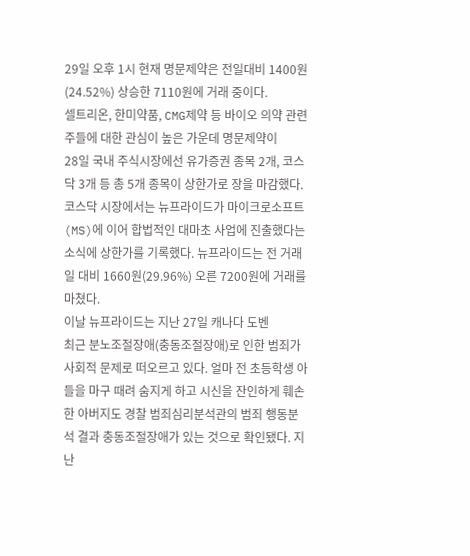29일 오후 1시 현재 명문제약은 전일대비 1400원(24.52%) 상승한 7110원에 거래 중이다.
셀트리온, 한미약품, CMG제약 등 바이오 의약 관련주들에 대한 관심이 높은 가운데 명문제약이
28일 국내 주식시장에선 유가증권 종목 2개, 코스닥 3개 등 총 5개 종목이 상한가로 장을 마감했다.
코스닥 시장에서는 뉴프라이드가 마이크로소프트(MS)에 이어 합법적인 대마초 사업에 진출했다는 소식에 상한가를 기록했다. 뉴프라이드는 전 거래일 대비 1660원(29.96%) 오른 7200원에 거래를 마쳤다.
이날 뉴프라이드는 지난 27일 캐나다 도벤
최근 분노조절장애(충동조절장애)로 인한 범죄가 사회적 문제로 떠오르고 있다. 얼마 전 초등학생 아들을 마구 때려 숨지게 하고 시신을 잔인하게 훼손한 아버지도 경찰 범죄심리분석관의 범죄 행동분석 결과 충동조절장애가 있는 것으로 확인됐다. 지난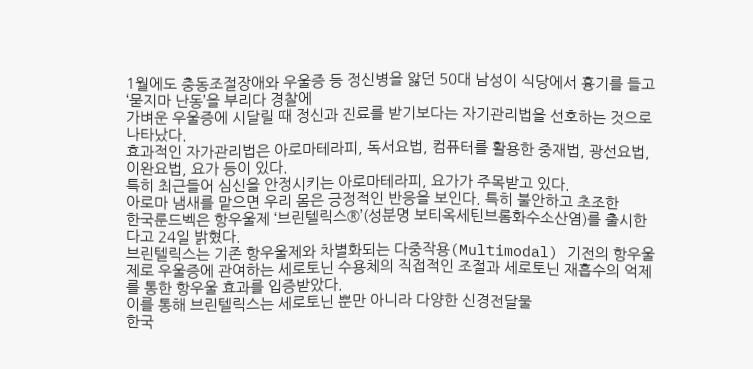1월에도 충동조절장애와 우울증 등 정신병을 앓던 50대 남성이 식당에서 흉기를 들고 ‘묻지마 난동’을 부리다 경찰에
가벼운 우울증에 시달릴 때 정신과 진료를 받기보다는 자기관리법을 선호하는 것으로 나타났다.
효과적인 자가관리법은 아로마테라피, 독서요법, 컴퓨터를 활용한 중재법, 광선요법, 이완요법, 요가 등이 있다.
특히 최근들어 심신을 안정시키는 아로마테라피, 요가가 주목받고 있다.
아로마 냄새를 맡으면 우리 몸은 긍정적인 반응을 보인다. 특히 불안하고 초조한
한국룬드벡은 항우울제 ‘브린텔릭스®’(성분명 보티옥세틴브롬화수소산염)를 출시한다고 24일 밝혔다.
브린텔릭스는 기존 항우울제와 차별화되는 다중작용(Multimodal) 기전의 항우울제로 우울증에 관여하는 세로토닌 수용체의 직접적인 조절과 세로토닌 재흡수의 억제를 통한 항우울 효과를 입증받았다.
이를 통해 브린텔릭스는 세로토닌 뿐만 아니라 다양한 신경전달물
한국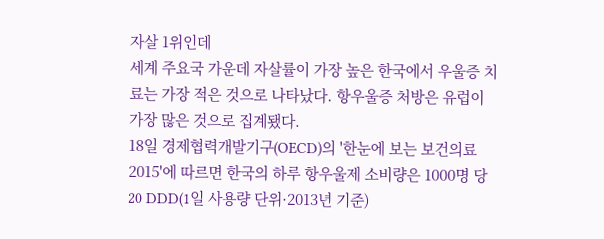자살 1위인데
세계 주요국 가운데 자살률이 가장 높은 한국에서 우울증 치료는 가장 적은 것으로 나타났다. 항우울증 처방은 유럽이 가장 많은 것으로 집계됐다.
18일 경제협력개발기구(OECD)의 '한눈에 보는 보건의료 2015'에 따르면 한국의 하루 항우울제 소비량은 1000명 당 20 DDD(1일 사용량 단위·2013년 기준)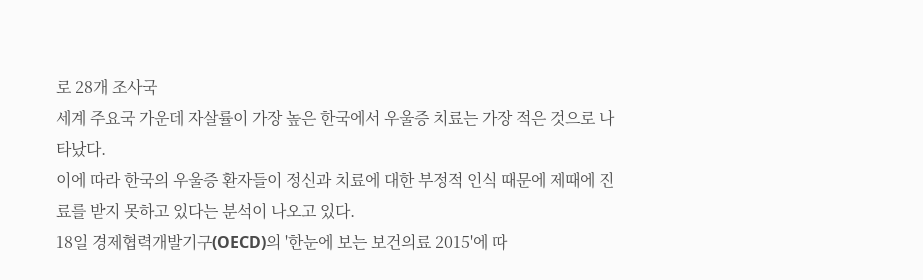로 28개 조사국
세계 주요국 가운데 자살률이 가장 높은 한국에서 우울증 치료는 가장 적은 것으로 나타났다.
이에 따라 한국의 우울증 환자들이 정신과 치료에 대한 부정적 인식 때문에 제때에 진료를 받지 못하고 있다는 분석이 나오고 있다.
18일 경제협력개발기구(OECD)의 '한눈에 보는 보건의료 2015'에 따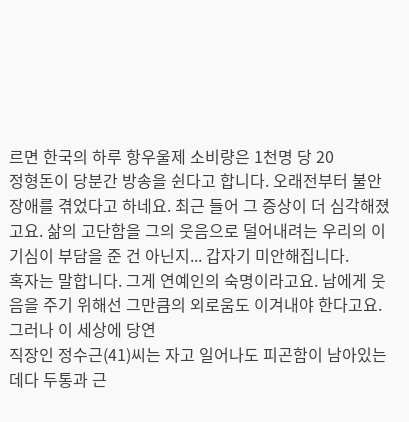르면 한국의 하루 항우울제 소비량은 1천명 당 20
정형돈이 당분간 방송을 쉰다고 합니다. 오래전부터 불안장애를 겪었다고 하네요. 최근 들어 그 증상이 더 심각해졌고요. 삶의 고단함을 그의 웃음으로 덜어내려는 우리의 이기심이 부담을 준 건 아닌지... 갑자기 미안해집니다.
혹자는 말합니다. 그게 연예인의 숙명이라고요. 남에게 웃음을 주기 위해선 그만큼의 외로움도 이겨내야 한다고요. 그러나 이 세상에 당연
직장인 정수근(41)씨는 자고 일어나도 피곤함이 남아있는데다 두통과 근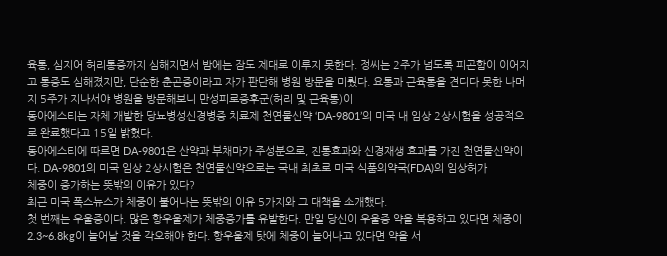육통, 심지어 허리통증까지 심해지면서 밤에는 잠도 제대로 이루지 못한다. 정씨는 2주가 넘도록 피곤함이 이어지고 통증도 심해졌지만, 단순한 춘곤증이라고 자가 판단해 병원 방문을 미뤘다. 요통과 근육통을 견디다 못한 나머지 5주가 지나서야 병원을 방문해보니 만성피로증후군(허리 및 근육통)이
동아에스티는 자체 개발한 당뇨병성신경병증 치료제 천연물신약 ‘DA-9801’의 미국 내 임상 2상시험을 성공적으로 완료했다고 15일 밝혔다.
동아에스티에 따르면 DA-9801은 산약과 부채마가 주성분으로, 진통효과와 신경재생 효과를 가진 천연물신약이다. DA-9801의 미국 임상 2상시험은 천연물신약으로는 국내 최초로 미국 식품의약국(FDA)의 임상허가
체중이 증가하는 뜻밖의 이유가 있다?
최근 미국 폭스뉴스가 체중이 불어나는 뜻밖의 이유 5가지와 그 대책을 소개했다.
첫 번째는 우울증이다. 많은 항우울제가 체중증가를 유발한다. 만일 당신이 우울증 약을 복용하고 있다면 체중이 2.3~6.8kg이 늘어날 것을 각오해야 한다. 항우울제 탓에 체중이 늘어나고 있다면 약을 서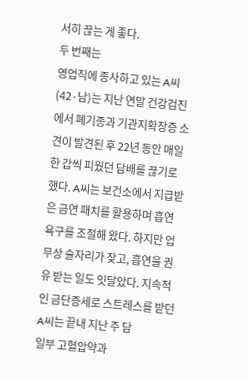서히 끊는 게 좋다.
두 번째는
영업직에 종사하고 있는 A씨(42·남)는 지난 연말 건강검진에서 폐기종과 기관지확장증 소견이 발견된 후 22년 동안 매일 한 갑씩 피웠던 담배를 끊기로 했다. A씨는 보건소에서 지급받은 금연 패치를 활용하며 흡연 욕구를 조절해 왔다. 하지만 업무상 술자리가 잦고, 흡연을 권유 받는 일도 잇달았다. 지속적인 금단증세로 스트레스를 받던 A씨는 끝내 지난 주 담
일부 고혈압약과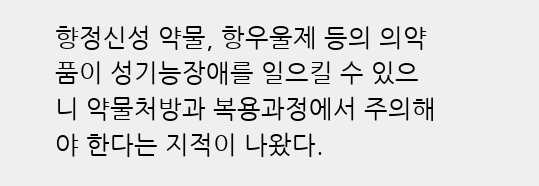향정신성 약물, 항우울제 등의 의약품이 성기능장애를 일으킬 수 있으니 약물처방과 복용과정에서 주의해야 한다는 지적이 나왔다.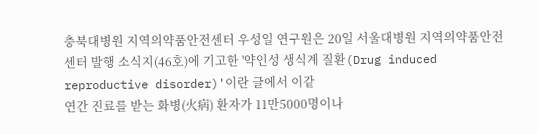충북대병원 지역의약품안전센터 우성일 연구원은 20일 서울대병원 지역의약품안전센터 발행 소식지(46호)에 기고한 '약인성 생식계 질환(Drug induced reproductive disorder)'이란 글에서 이같
연간 진료를 받는 화병(火病) 환자가 11만5000명이나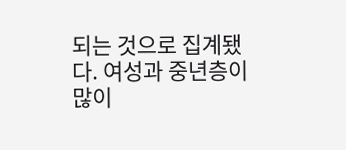되는 것으로 집계됐다. 여성과 중년층이 많이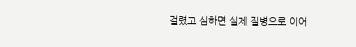걸렸고 심하면 실제 질병으로 이어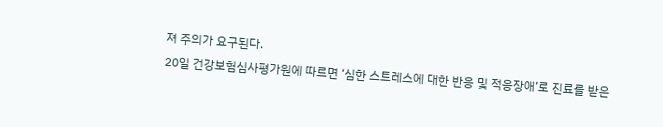져 주의가 요구된다.
20일 건강보험심사평가원에 따르면 ‘심한 스트레스에 대한 반응 및 적응장애’로 진료를 받은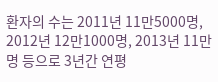환자의 수는 2011년 11만5000명, 2012년 12만1000명, 2013년 11만명 등으로 3년간 연평